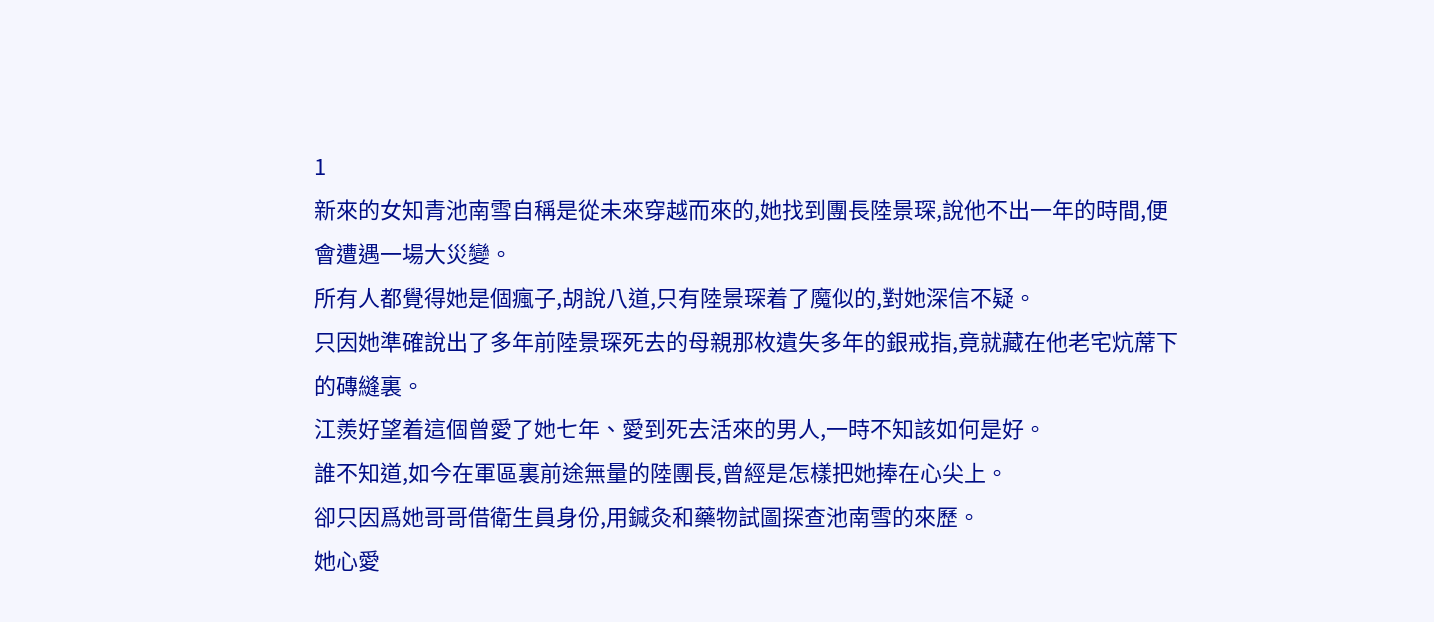1
新來的女知青池南雪自稱是從未來穿越而來的,她找到團長陸景琛,說他不出一年的時間,便會遭遇一場大災變。
所有人都覺得她是個瘋子,胡說八道,只有陸景琛着了魔似的,對她深信不疑。
只因她準確說出了多年前陸景琛死去的母親那枚遺失多年的銀戒指,竟就藏在他老宅炕蓆下的磚縫裏。
江羨好望着這個曾愛了她七年、愛到死去活來的男人,一時不知該如何是好。
誰不知道,如今在軍區裏前途無量的陸團長,曾經是怎樣把她捧在心尖上。
卻只因爲她哥哥借衛生員身份,用鍼灸和藥物試圖探查池南雪的來歷。
她心愛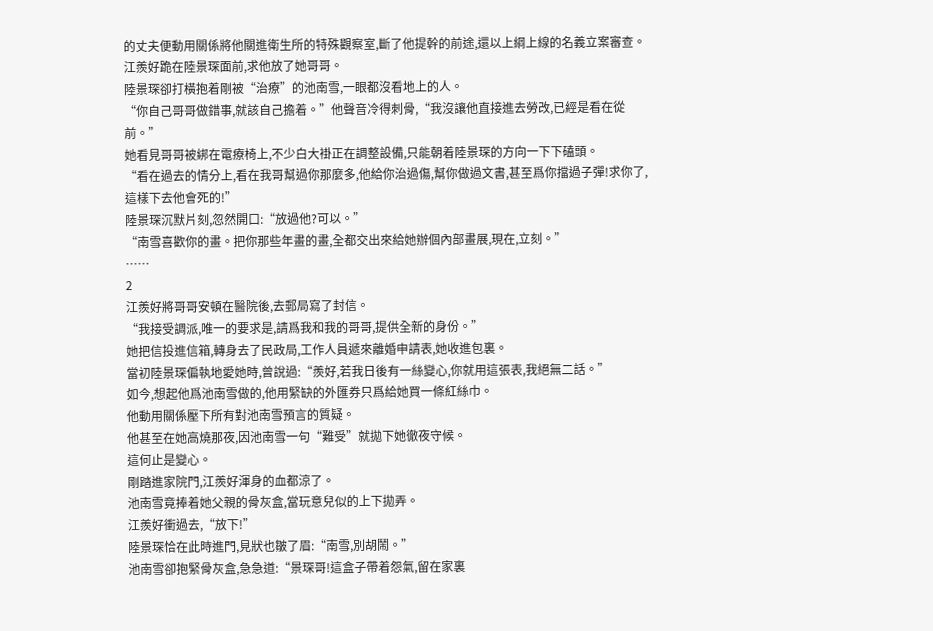的丈夫便動用關係將他關進衛生所的特殊觀察室,斷了他提幹的前途,還以上綱上線的名義立案審查。
江羨好跪在陸景琛面前,求他放了她哥哥。
陸景琛卻打橫抱着剛被“治療”的池南雪,一眼都沒看地上的人。
“你自己哥哥做錯事,就該自己擔着。”他聲音冷得刺骨,“我沒讓他直接進去勞改,已經是看在從前。”
她看見哥哥被綁在電療椅上,不少白大褂正在調整設備,只能朝着陸景琛的方向一下下磕頭。
“看在過去的情分上,看在我哥幫過你那麼多,他給你治過傷,幫你做過文書,甚至爲你擋過子彈!求你了,這樣下去他會死的!”
陸景琛沉默片刻,忽然開口:“放過他?可以。”
“南雪喜歡你的畫。把你那些年畫的畫,全都交出來給她辦個內部畫展,現在,立刻。”
……
2
江羨好將哥哥安頓在醫院後,去郵局寫了封信。
“我接受調派,唯一的要求是,請爲我和我的哥哥,提供全新的身份。”
她把信投進信箱,轉身去了民政局,工作人員遞來離婚申請表,她收進包裏。
當初陸景琛偏執地愛她時,曾說過:“羨好,若我日後有一絲變心,你就用這張表,我絕無二話。”
如今,想起他爲池南雪做的,他用緊缺的外匯券只爲給她買一條紅絲巾。
他動用關係壓下所有對池南雪預言的質疑。
他甚至在她高燒那夜,因池南雪一句“難受”就拋下她徹夜守候。
這何止是變心。
剛踏進家院門,江羨好渾身的血都涼了。
池南雪竟捧着她父親的骨灰盒,當玩意兒似的上下拋弄。
江羨好衝過去,“放下!”
陸景琛恰在此時進門,見狀也皺了眉:“南雪,別胡鬧。”
池南雪卻抱緊骨灰盒,急急道:“景琛哥!這盒子帶着怨氣,留在家裏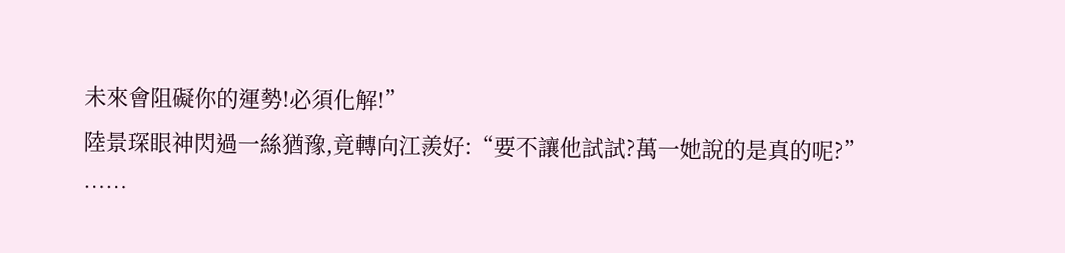未來會阻礙你的運勢!必須化解!”
陸景琛眼神閃過一絲猶豫,竟轉向江羨好:“要不讓他試試?萬一她說的是真的呢?”
……